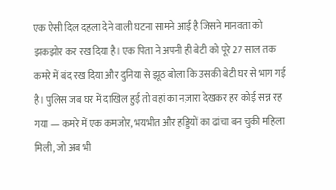एक ऐसी दिल दहला देने वाली घटना सामने आई है जिसने मानवता को झकझोर कर रख दिया है। एक पिता ने अपनी ही बेटी को पूरे 27 साल तक कमरे में बंद रख दिया और दुनिया से झूठ बोला कि उसकी बेटी घर से भाग गई है। पुलिस जब घर में दाखिल हुई तो वहां का नज़ारा देखकर हर कोई सन्न रह गया — कमरे में एक कमजोर, भयभीत और हड्डियों का ढांचा बन चुकी महिला मिली, जो अब भी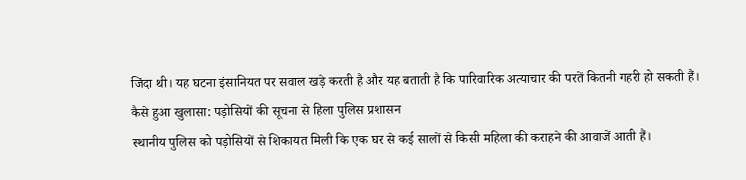जिंदा थी। यह घटना इंसानियत पर सवाल खड़े करती है और यह बताती है कि पारिवारिक अत्याचार की परतें कितनी गहरी हो सकती हैं।
कैसे हुआ खुलासा: पड़ोसियों की सूचना से हिला पुलिस प्रशासन
स्थानीय पुलिस को पड़ोसियों से शिकायत मिली कि एक घर से कई सालों से किसी महिला की कराहने की आवाजें आती हैं।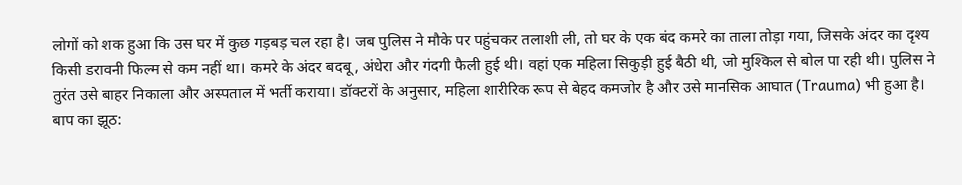लोगों को शक हुआ कि उस घर में कुछ गड़बड़ चल रहा है। जब पुलिस ने मौके पर पहुंचकर तलाशी ली, तो घर के एक बंद कमरे का ताला तोड़ा गया, जिसके अंदर का दृश्य किसी डरावनी फिल्म से कम नहीं था। कमरे के अंदर बदबू, अंधेरा और गंदगी फैली हुई थी। वहां एक महिला सिकुड़ी हुई बैठी थी, जो मुश्किल से बोल पा रही थी। पुलिस ने तुरंत उसे बाहर निकाला और अस्पताल में भर्ती कराया। डॉक्टरों के अनुसार, महिला शारीरिक रूप से बेहद कमजोर है और उसे मानसिक आघात (Trauma) भी हुआ है।
बाप का झूठ: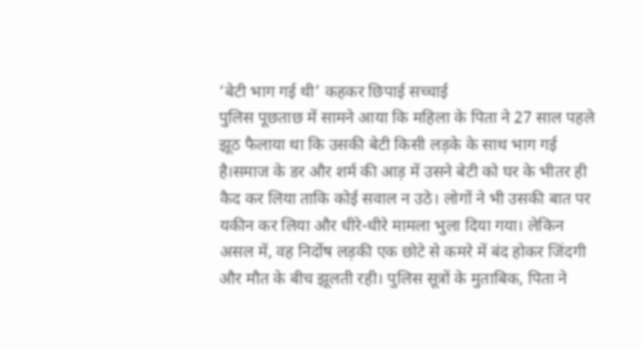‘बेटी भाग गई थी’ कहकर छिपाई सच्चाई
पुलिस पूछताछ में सामने आया कि महिला के पिता ने 27 साल पहले झूठ फैलाया था कि उसकी बेटी किसी लड़के के साथ भाग गई है।समाज के डर और शर्म की आड़ में उसने बेटी को घर के भीतर ही कैद कर लिया ताकि कोई सवाल न उठे। लोगों ने भी उसकी बात पर यकीन कर लिया और धीरे-धीरे मामला भुला दिया गया। लेकिन असल में, वह निर्दोष लड़की एक छोटे से कमरे में बंद होकर जिंदगी और मौत के बीच झूलती रही। पुलिस सूत्रों के मुताबिक, पिता ने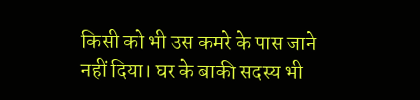किसी को भी उस कमरे के पास जाने नहीं दिया। घर के बाकी सदस्य भी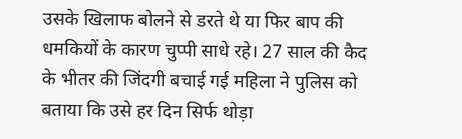उसके खिलाफ बोलने से डरते थे या फिर बाप की धमकियों के कारण चुप्पी साधे रहे। 27 साल की कैद के भीतर की जिंदगी बचाई गई महिला ने पुलिस को बताया कि उसे हर दिन सिर्फ थोड़ा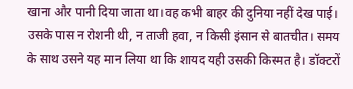खाना और पानी दिया जाता था।वह कभी बाहर की दुनिया नहीं देख पाई। उसके पास न रोशनी थी, न ताजी हवा, न किसी इंसान से बातचीत। समय के साथ उसने यह मान लिया था कि शायद यही उसकी किस्मत है। डॉक्टरों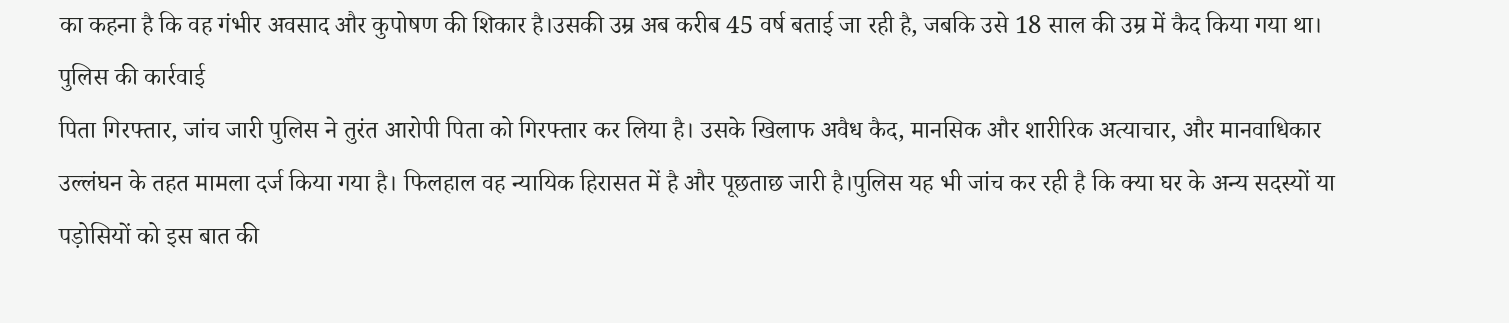का कहना है कि वह गंभीर अवसाद और कुपोषण की शिकार है।उसकी उम्र अब करीब 45 वर्ष बताई जा रही है, जबकि उसे 18 साल की उम्र में कैद किया गया था।
पुलिस की कार्रवाई
पिता गिरफ्तार, जांच जारी पुलिस ने तुरंत आरोपी पिता को गिरफ्तार कर लिया है। उसके खिलाफ अवैध कैद, मानसिक और शारीरिक अत्याचार, और मानवाधिकार उल्लंघन के तहत मामला दर्ज किया गया है। फिलहाल वह न्यायिक हिरासत में है और पूछताछ जारी है।पुलिस यह भी जांच कर रही है कि क्या घर के अन्य सदस्यों या पड़ोसियों को इस बात की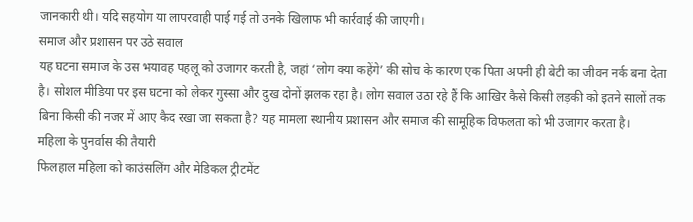जानकारी थी। यदि सहयोग या लापरवाही पाई गई तो उनके खिलाफ भी कार्रवाई की जाएगी।
समाज और प्रशासन पर उठे सवाल
यह घटना समाज के उस भयावह पहलू को उजागर करती है, जहां ‘लोग क्या कहेंगे’ की सोच के कारण एक पिता अपनी ही बेटी का जीवन नर्क बना देता है। सोशल मीडिया पर इस घटना को लेकर गुस्सा और दुख दोनों झलक रहा है। लोग सवाल उठा रहे हैं कि आखिर कैसे किसी लड़की को इतने सालों तक बिना किसी की नजर में आए कैद रखा जा सकता है? यह मामला स्थानीय प्रशासन और समाज की सामूहिक विफलता को भी उजागर करता है।
महिला के पुनर्वास की तैयारी
फिलहाल महिला को काउंसलिंग और मेडिकल ट्रीटमेंट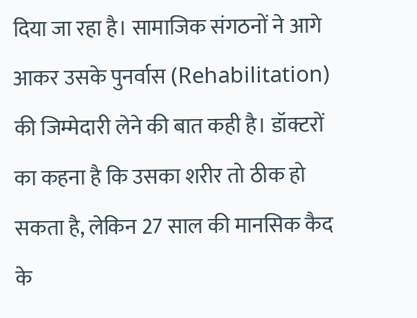दिया जा रहा है। सामाजिक संगठनों ने आगे आकर उसके पुनर्वास (Rehabilitation) की जिम्मेदारी लेने की बात कही है। डॉक्टरों का कहना है कि उसका शरीर तो ठीक हो सकता है, लेकिन 27 साल की मानसिक कैद के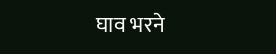घाव भरने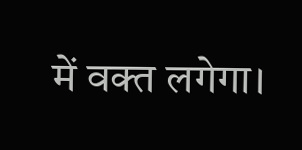में वक्त लगेगा।